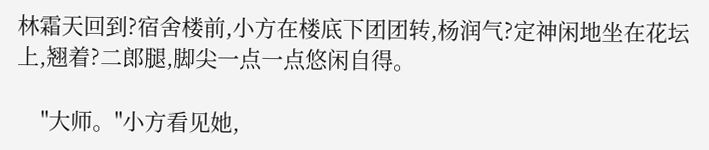林霜天回到?宿舍楼前,小方在楼底下团团转,杨润气?定神闲地坐在花坛上,翘着?二郎腿,脚尖一点一点悠闲自得。

    "大师。"小方看见她,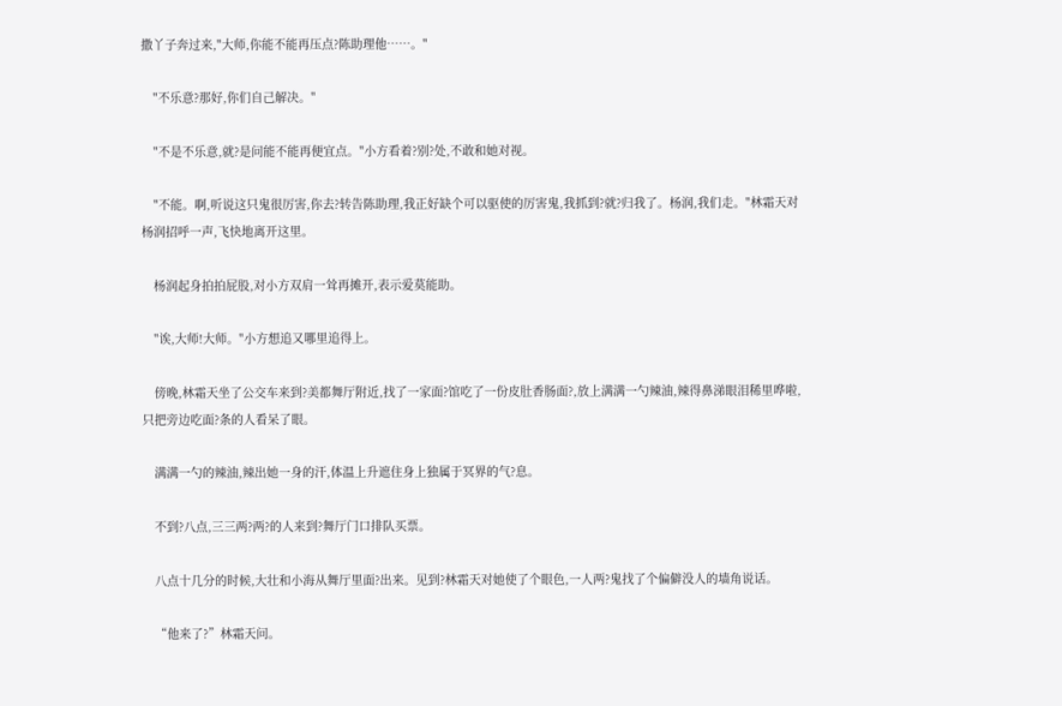撒丫子奔过来,"大师,你能不能再压点?陈助理他……。"

    "不乐意?那好,你们自己解决。"

    "不是不乐意,就?是问能不能再便宜点。"小方看着?别?处,不敢和她对视。

    "不能。啊,听说这只鬼很厉害,你去?转告陈助理,我正好缺个可以驱使的厉害鬼,我抓到?就?归我了。杨润,我们走。"林霜天对杨润招呼一声,飞快地离开这里。

    杨润起身拍拍屁股,对小方双肩一耸再摊开,表示爱莫能助。

    "诶,大师!大师。"小方想追又哪里追得上。

    傍晚,林霜天坐了公交车来到?美都舞厅附近,找了一家面?馆吃了一份皮肚香肠面?,放上满满一勺辣油,辣得鼻涕眼泪稀里哗啦,只把旁边吃面?条的人看呆了眼。

    满满一勺的辣油,辣出她一身的汗,体温上升遮住身上独属于冥界的气?息。

    不到?八点,三三两?两?的人来到?舞厅门口排队买票。

    八点十几分的时候,大壮和小海从舞厅里面?出来。见到?林霜天对她使了个眼色,一人两?鬼找了个偏僻没人的墙角说话。

    “他来了?”林霜天问。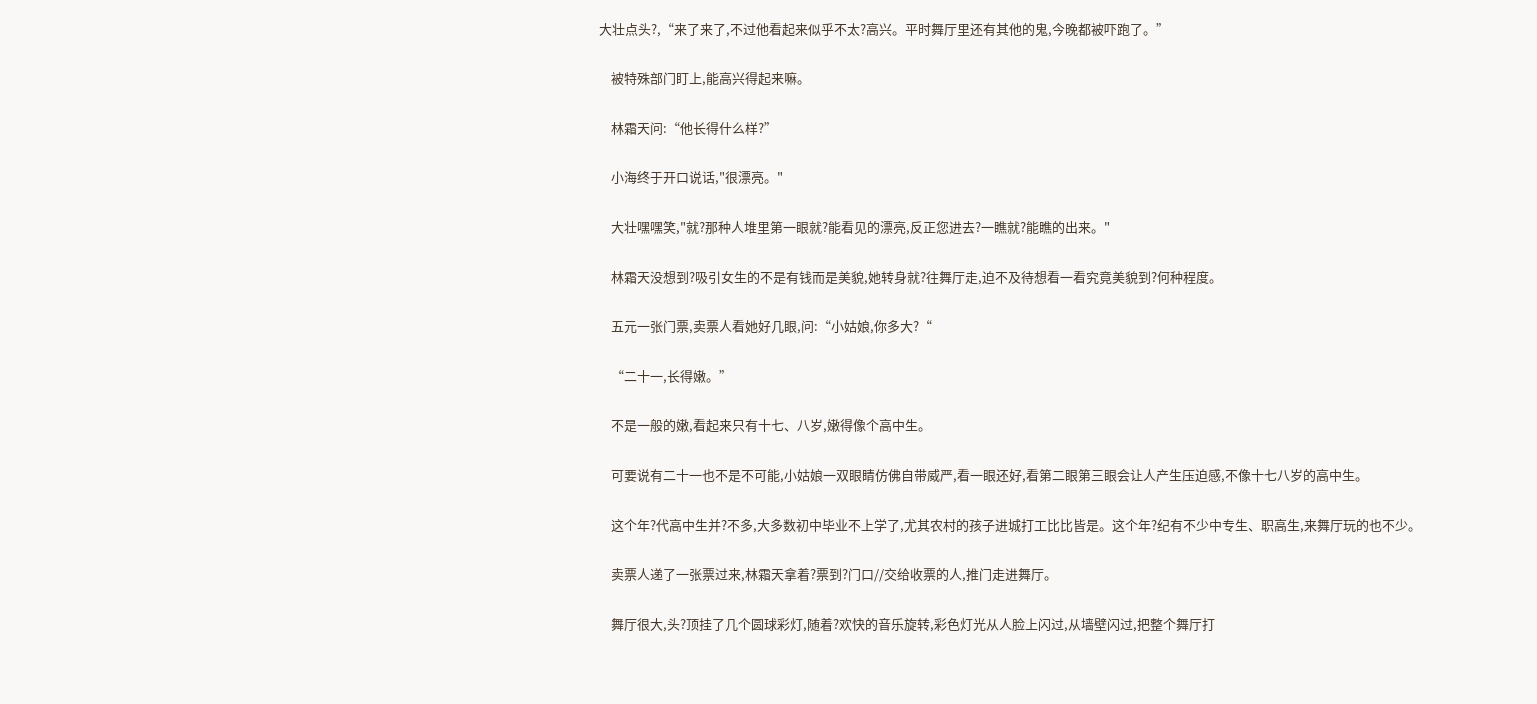大壮点头?,“来了来了,不过他看起来似乎不太?高兴。平时舞厅里还有其他的鬼,今晚都被吓跑了。”

    被特殊部门盯上,能高兴得起来嘛。

    林霜天问:“他长得什么样?”

    小海终于开口说话,"很漂亮。"

    大壮嘿嘿笑,"就?那种人堆里第一眼就?能看见的漂亮,反正您进去?一瞧就?能瞧的出来。"

    林霜天没想到?吸引女生的不是有钱而是美貌,她转身就?往舞厅走,迫不及待想看一看究竟美貌到?何种程度。

    五元一张门票,卖票人看她好几眼,问:“小姑娘,你多大?“

    “二十一,长得嫩。”

    不是一般的嫩,看起来只有十七、八岁,嫩得像个高中生。

    可要说有二十一也不是不可能,小姑娘一双眼睛仿佛自带威严,看一眼还好,看第二眼第三眼会让人产生压迫感,不像十七八岁的高中生。

    这个年?代高中生并?不多,大多数初中毕业不上学了,尤其农村的孩子进城打工比比皆是。这个年?纪有不少中专生、职高生,来舞厅玩的也不少。

    卖票人递了一张票过来,林霜天拿着?票到?门口//交给收票的人,推门走进舞厅。

    舞厅很大,头?顶挂了几个圆球彩灯,随着?欢快的音乐旋转,彩色灯光从人脸上闪过,从墙壁闪过,把整个舞厅打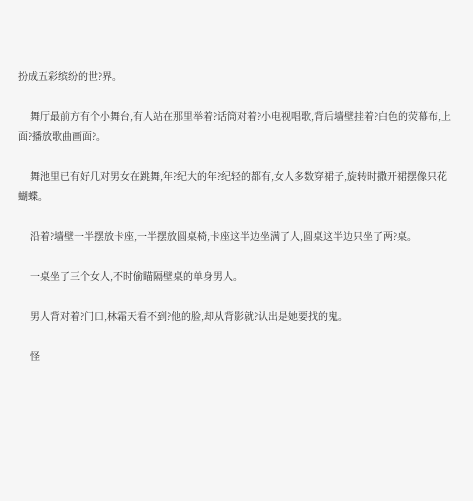扮成五彩缤纷的世?界。

    舞厅最前方有个小舞台,有人站在那里举着?话筒对着?小电视唱歌,背后墙壁挂着?白色的荧幕布,上面?播放歌曲画面?。

    舞池里已有好几对男女在跳舞,年?纪大的年?纪轻的都有,女人多数穿裙子,旋转时撒开裙摆像只花蝴蝶。

    沿着?墙壁一半摆放卡座,一半摆放圆桌椅,卡座这半边坐满了人,圆桌这半边只坐了两?桌。

    一桌坐了三个女人,不时偷瞄隔壁桌的单身男人。

    男人背对着?门口,林霜天看不到?他的脸,却从背影就?认出是她要找的鬼。

    怪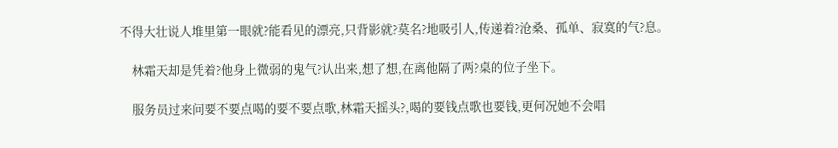不得大壮说人堆里第一眼就?能看见的漂亮,只背影就?莫名?地吸引人,传递着?沧桑、孤单、寂寞的气?息。

    林霜天却是凭着?他身上微弱的鬼气?认出来,想了想,在离他隔了两?桌的位子坐下。

    服务员过来问要不要点喝的要不要点歌,林霜天摇头?,喝的要钱点歌也要钱,更何况她不会唱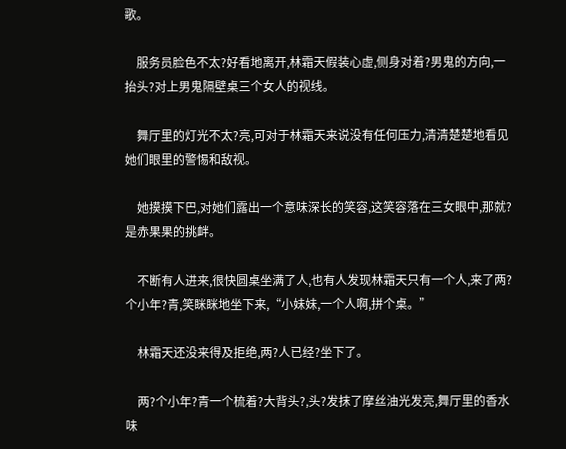歌。

    服务员脸色不太?好看地离开,林霜天假装心虚,侧身对着?男鬼的方向,一抬头?对上男鬼隔壁桌三个女人的视线。

    舞厅里的灯光不太?亮,可对于林霜天来说没有任何压力,清清楚楚地看见她们眼里的警惕和敌视。

    她摸摸下巴,对她们露出一个意味深长的笑容,这笑容落在三女眼中,那就?是赤果果的挑衅。

    不断有人进来,很快圆桌坐满了人,也有人发现林霜天只有一个人,来了两?个小年?青,笑眯眯地坐下来,“小妹妹,一个人啊,拼个桌。”

    林霜天还没来得及拒绝,两?人已经?坐下了。

    两?个小年?青一个梳着?大背头?,头?发抹了摩丝油光发亮,舞厅里的香水味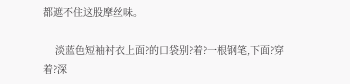都遮不住这股摩丝味。

    淡蓝色短袖衬衣上面?的口袋别?着?一根钢笔,下面?穿着?深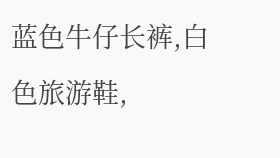蓝色牛仔长裤,白色旅游鞋,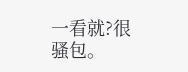一看就?很骚包。